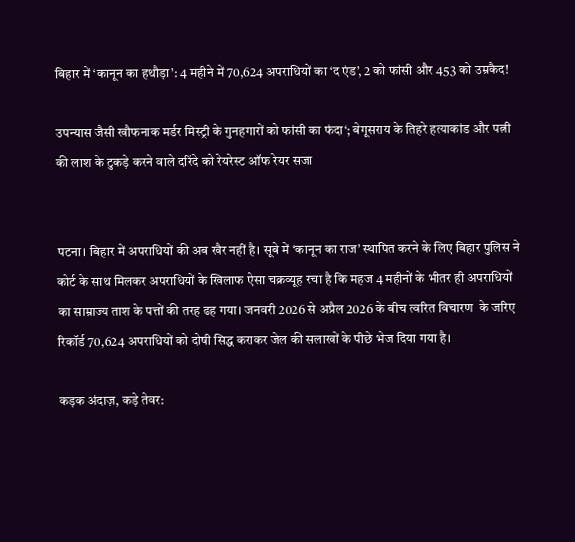बिहार में ‘कानून का हथौड़ा’: 4 महीने में 70,624 अपराधियों का ‘द एंड’, 2 को फांसी और 453 को उम्रकैद!

उपन्यास जैसी खौफनाक मर्डर मिस्ट्री के गुनहगारों को फांसी का फंदा‘; बेगूसराय के तिहरे हत्याकांड और पत्नी की लाश के टुकड़े करने वाले दरिंदे को रेयरेस्ट ऑफ रेयर सजा


पटना। बिहार में अपराधियों की अब खैर नहीं है। सूबे में ‘कानून का राज’ स्थापित करने के लिए बिहार पुलिस ने कोर्ट के साथ मिलकर अपराधियों के खिलाफ ऐसा चक्रव्यूह रचा है कि महज 4 महीनों के भीतर ही अपराधियों का साम्राज्य ताश के पत्तों की तरह ढह गया। जनवरी 2026 से अप्रैल 2026 के बीच त्वरित विचारण  के जरिए रिकॉर्ड 70,624 अपराधियों को दोषी सिद्ध कराकर जेल की सलाखों के पीछे भेज दिया गया है।

कड़क अंदाज़, कड़े तेवर: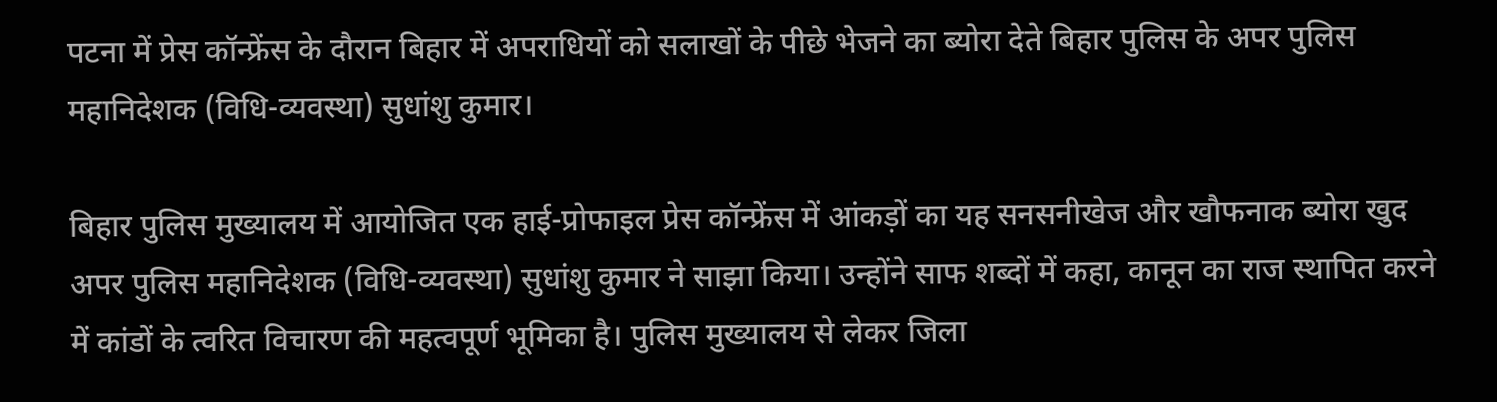पटना में प्रेस कॉन्फ्रेंस के दौरान बिहार में अपराधियों को सलाखों के पीछे भेजने का ब्योरा देते बिहार पुलिस के अपर पुलिस महानिदेशक (विधि-व्यवस्था) सुधांशु कुमार।

बिहार पुलिस मुख्यालय में आयोजित एक हाई-प्रोफाइल प्रेस कॉन्फ्रेंस में आंकड़ों का यह सनसनीखेज और खौफनाक ब्योरा खुद अपर पुलिस महानिदेशक (विधि-व्यवस्था) सुधांशु कुमार ने साझा किया। उन्होंने साफ शब्दों में कहा, कानून का राज स्थापित करने में कांडों के त्वरित विचारण की महत्वपूर्ण भूमिका है। पुलिस मुख्यालय से लेकर जिला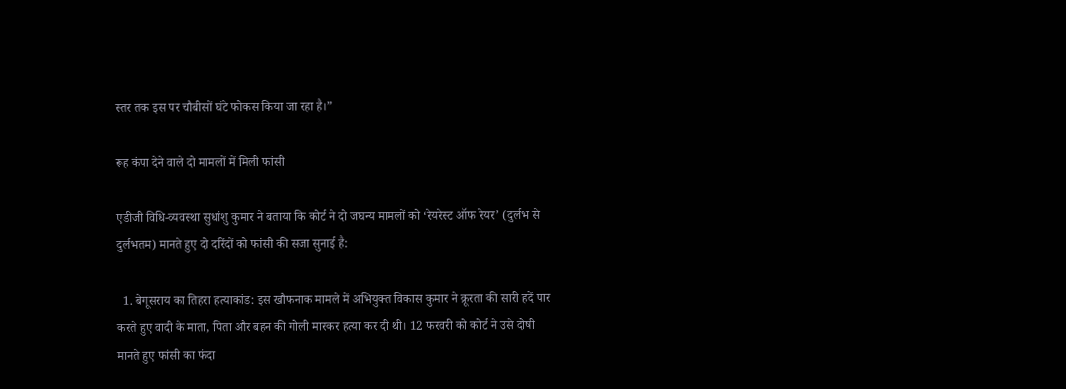स्तर तक इस पर चौबीसों घंटे फोकस किया जा रहा है।”

रूह कंपा देने वाले दो मामलों में मिली फांसी

एडीजी विधि-व्यवस्था सुधांशु कुमार ने बताया कि कोर्ट ने दो जघन्य मामलों को ‘रेयरेस्ट ऑफ रेयर’ (दुर्लभ से दुर्लभतम) मानते हुए दो दरिंदों को फांसी की सजा सुनाई है:

  1. बेगूसराय का तिहरा हत्याकांड: इस खौफनाक मामले में अभियुक्त विकास कुमार ने क्रूरता की सारी हदें पार करते हुए वादी के माता, पिता और बहन की गोली मारकर हत्या कर दी थी। 12 फरवरी को कोर्ट ने उसे दोषी मानते हुए फांसी का फंदा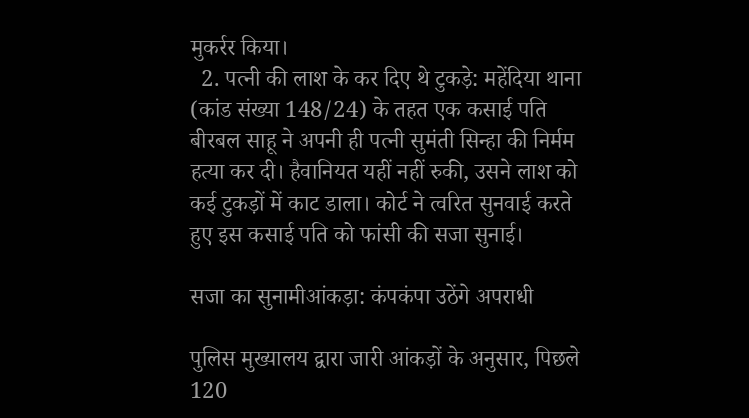मुकर्रर किया।
  2. पत्नी की लाश के कर दिए थे टुकड़े: महेंदिया थाना (कांड संख्या 148/24) के तहत एक कसाई पति बीरबल साहू ने अपनी ही पत्नी सुमंती सिन्हा की निर्मम हत्या कर दी। हैवानियत यहीं नहीं रुकी, उसने लाश को कई टुकड़ों में काट डाला। कोर्ट ने त्वरित सुनवाई करते हुए इस कसाई पति को फांसी की सजा सुनाई।

सजा का सुनामीआंकड़ा: कंपकंपा उठेंगे अपराधी

पुलिस मुख्यालय द्वारा जारी आंकड़ों के अनुसार, पिछले 120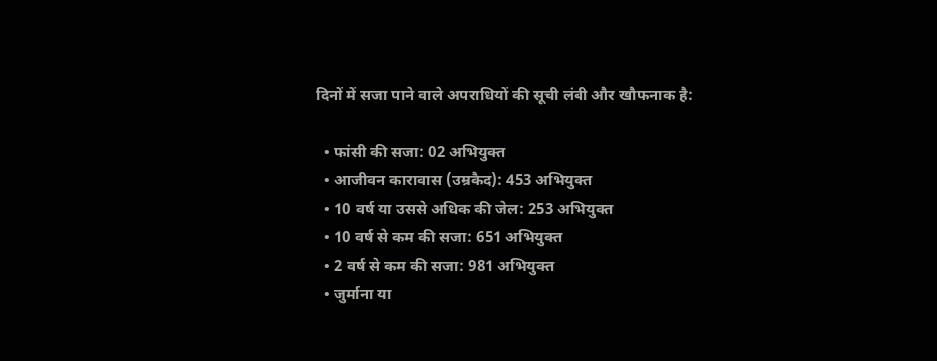दिनों में सजा पाने वाले अपराधियों की सूची लंबी और खौफनाक है:

  • फांसी की सजा: 02 अभियुक्त
  • आजीवन कारावास (उम्रकैद): 453 अभियुक्त
  • 10 वर्ष या उससे अधिक की जेल: 253 अभियुक्त
  • 10 वर्ष से कम की सजा: 651 अभियुक्त
  • 2 वर्ष से कम की सजा: 981 अभियुक्त
  • जुर्माना या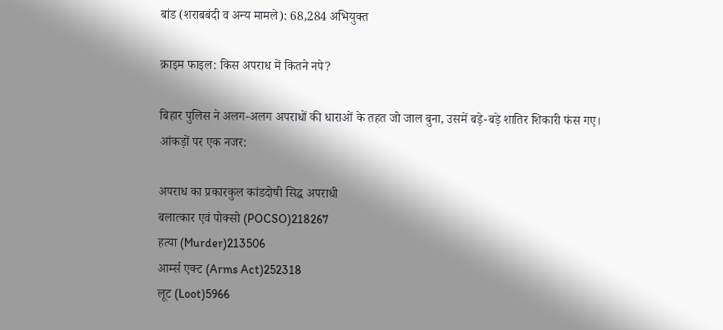बांड (शराबबंदी व अन्य मामले): 68,284 अभियुक्त

क्राइम फाइल: किस अपराध में कितने नपे?

बिहार पुलिस ने अलग-अलग अपराधों की धाराओं के तहत जो जाल बुना, उसमें बड़े-बड़े शातिर शिकारी फंस गए। आंकड़ों पर एक नजर:

अपराध का प्रकारकुल कांडदोषी सिद्ध अपराधी
बलात्कार एवं पोक्सो (POCSO)218267
हत्या (Murder)213506
आर्म्स एक्ट (Arms Act)252318
लूट (Loot)5966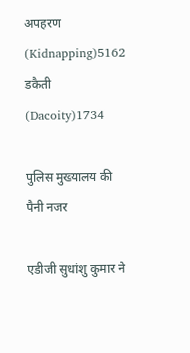अपहरण (Kidnapping)5162
डकैती (Dacoity)1734

पुलिस मुख्यालय की पैनी नजर

एडीजी सुधांशु कुमार ने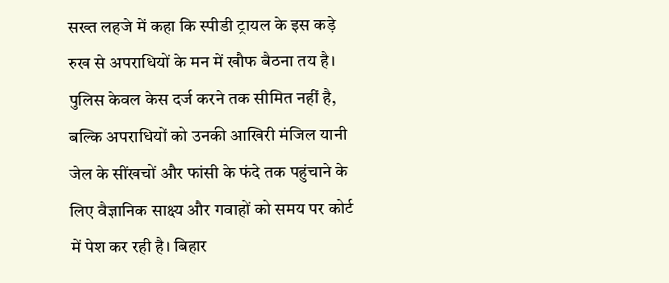सख्त लहजे में कहा कि स्पीडी ट्रायल के इस कड़े रुख से अपराधियों के मन में खौफ बैठना तय है। पुलिस केवल केस दर्ज करने तक सीमित नहीं है, बल्कि अपराधियों को उनकी आखिरी मंजिल यानी जेल के सींखचों और फांसी के फंदे तक पहुंचाने के लिए वैज्ञानिक साक्ष्य और गवाहों को समय पर कोर्ट में पेश कर रही है। बिहार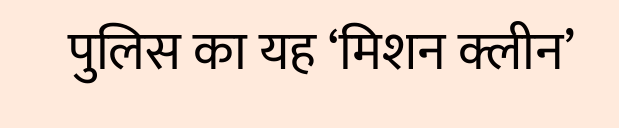पुलिस का यह ‘मिशन क्लीन’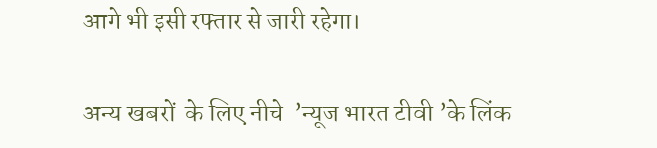आगे भी इसी रफ्तार से जारी रहेगा।

अन्‍य खबरों  के लिए नीचे  ’न्‍यूज भारत टीवी ’के लिंक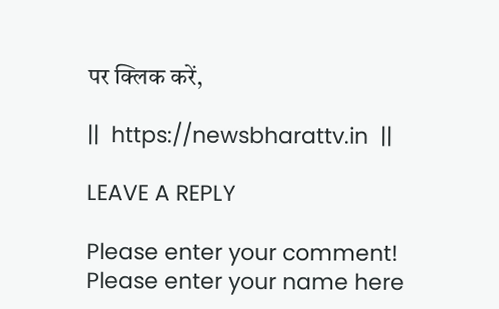पर क्लिक करें,

||  https://newsbharattv.in  ||

LEAVE A REPLY

Please enter your comment!
Please enter your name here